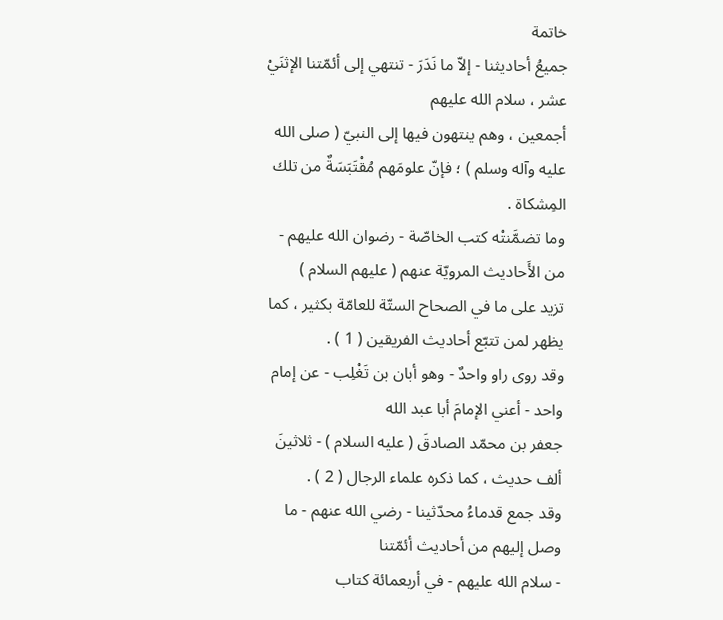خاتمة
جميعُ أحاديثنا - إلاّ ما نَدَرَ - تنتهي إلى أئمّتنا الإثنَيْ عشر ، سلام الله عليهم
أجمعين ، وهم ينتهون فيها إلى النبيّ ( صلى الله عليه وآله وسلم ) ؛ فإنّ علومَهم مُقْتَبَسَةٌ من تلك المِشكاة .
وما تضمَّنتْه كتب الخاصّة - رضوان الله عليهم - من الأَحاديث المرويّة عنهم ( عليهم السلام )
تزيد على ما في الصحاح الستّة للعامّة بكثير ، كما يظهر لمن تتبّع أحاديث الفريقين ( 1 ) .
وقد روى راو واحدٌ - وهو أبان بن تَغْلِب - عن إمام واحد - أعني الإمامَ أبا عبد الله
جعفر بن محمّد الصادقَ ( عليه السلام ) - ثلاثينَ ألف حديث ، كما ذكره علماء الرجال ( 2 ) .
وقد جمع قدماءُ محدّثينا - رضي الله عنهم - ما وصل إليهم من أحاديث أئمّتنا
- سلام الله عليهم - في أربعمائة كتاب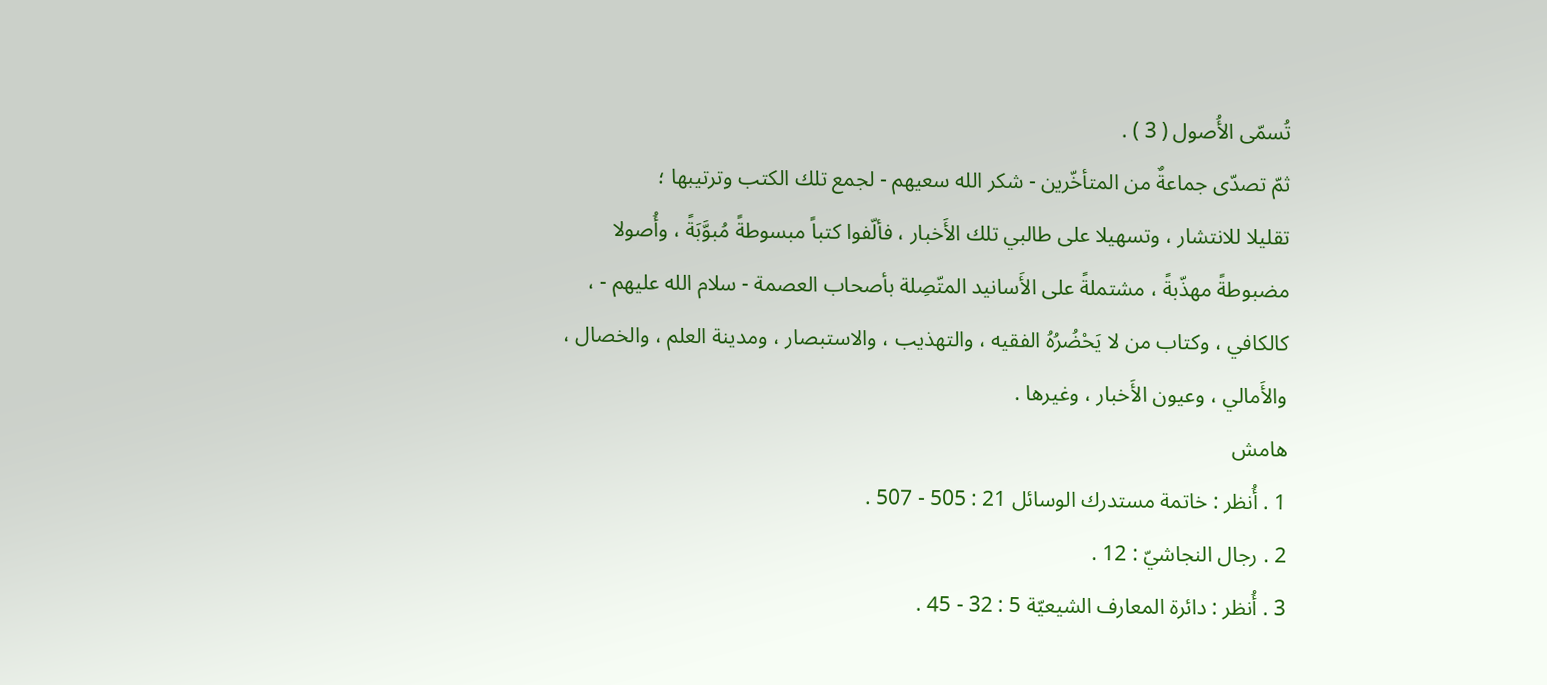تُسمّى الأُصول ( 3 ) .
ثمّ تصدّى جماعةٌ من المتأخّرين - شكر الله سعيهم - لجمع تلك الكتب وترتيبها ؛
تقليلا للانتشار ، وتسهيلا على طالبي تلك الأَخبار ، فألّفوا كتباً مبسوطةً مُبوَّبَةً ، وأُصولا
مضبوطةً مهذّبةً ، مشتملةً على الأَسانيد المتّصِلة بأصحاب العصمة - سلام الله عليهم - ،
كالكافي ، وكتاب من لا يَحْضُرُهُ الفقيه ، والتهذيب ، والاستبصار ، ومدينة العلم ، والخصال ،
والأَمالي ، وعيون الأَخبار ، وغيرها .
هامش
1 . أُنظر : خاتمة مستدرك الوسائل 21 : 505 - 507 .
2 . رجال النجاشيّ : 12 .
3 . أُنظر : دائرة المعارف الشيعيّة 5 : 32 - 45 .